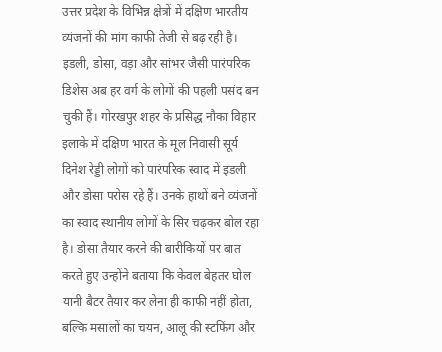उत्तर प्रदेश के विभिन्न क्षेत्रों में दक्षिण भारतीय व्यंजनों की मांग काफी तेजी से बढ़ रही है। इडली, डोसा, वड़ा और सांभर जैसी पारंपरिक डिशेस अब हर वर्ग के लोगों की पहली पसंद बन चुकी हैं। गोरखपुर शहर के प्रसिद्ध नौका विहार इलाके में दक्षिण भारत के मूल निवासी सूर्य दिनेश रेड्डी लोगों को पारंपरिक स्वाद में इडली और डोसा परोस रहे हैं। उनके हाथों बने व्यंजनों का स्वाद स्थानीय लोगों के सिर चढ़कर बोल रहा है। डोसा तैयार करने की बारीकियों पर बात करते हुए उन्होंने बताया कि केवल बेहतर घोल यानी बैटर तैयार कर लेना ही काफी नहीं होता, बल्कि मसालों का चयन, आलू की स्टफिंग और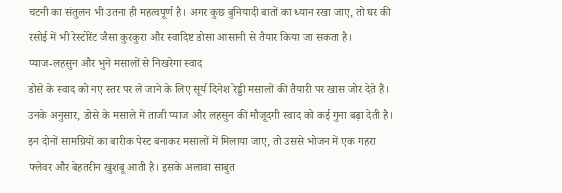चटनी का संतुलन भी उतना ही महत्वपूर्ण है। अगर कुछ बुनियादी बातों का ध्यान रखा जाए, तो घर की रसोई में भी रेस्टोरेंट जैसा कुरकुरा और स्वादिष्ट डोसा आसानी से तैयार किया जा सकता है।
प्याज-लहसुन और भुने मसालों से निखरेगा स्वाद
डोसे के स्वाद को नए स्तर पर ले जाने के लिए सूर्य दिनेश रेड्डी मसालों की तैयारी पर खास जोर देते हैं। उनके अनुसार, डोसे के मसाले में ताजी प्याज और लहसुन की मौजूदगी स्वाद को कई गुना बढ़ा देती है। इन दोनों सामग्रियों का बारीक पेस्ट बनाकर मसालों में मिलाया जाए, तो उससे भोजन में एक गहरा फ्लेवर और बेहतरीन खुशबू आती है। इसके अलावा साबुत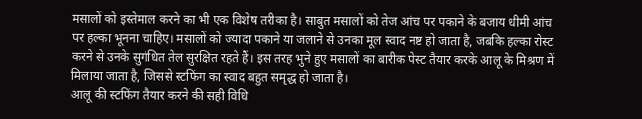मसालों को इस्तेमाल करने का भी एक विशेष तरीका है। साबुत मसालों को तेज आंच पर पकाने के बजाय धीमी आंच पर हल्का भूनना चाहिए। मसालों को ज्यादा पकाने या जलाने से उनका मूल स्वाद नष्ट हो जाता है, जबकि हल्का रोस्ट करने से उनके सुगंधित तेल सुरक्षित रहते हैं। इस तरह भुने हुए मसालों का बारीक पेस्ट तैयार करके आलू के मिश्रण में मिलाया जाता है, जिससे स्टफिंग का स्वाद बहुत समृद्ध हो जाता है।
आलू की स्टफिंग तैयार करने की सही विधि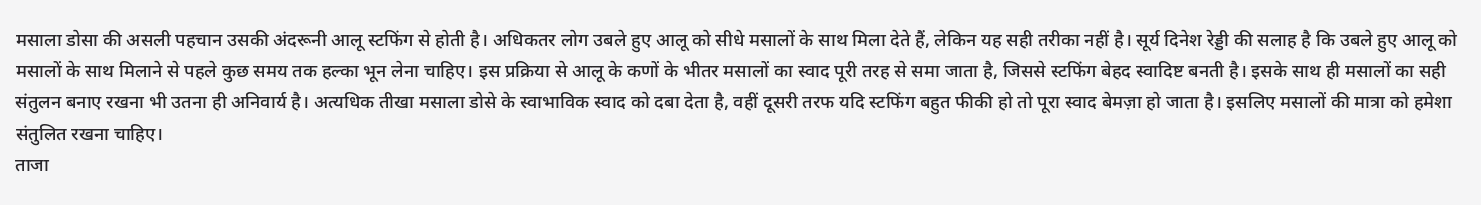मसाला डोसा की असली पहचान उसकी अंदरूनी आलू स्टफिंग से होती है। अधिकतर लोग उबले हुए आलू को सीधे मसालों के साथ मिला देते हैं, लेकिन यह सही तरीका नहीं है। सूर्य दिनेश रेड्डी की सलाह है कि उबले हुए आलू को मसालों के साथ मिलाने से पहले कुछ समय तक हल्का भून लेना चाहिए। इस प्रक्रिया से आलू के कणों के भीतर मसालों का स्वाद पूरी तरह से समा जाता है, जिससे स्टफिंग बेहद स्वादिष्ट बनती है। इसके साथ ही मसालों का सही संतुलन बनाए रखना भी उतना ही अनिवार्य है। अत्यधिक तीखा मसाला डोसे के स्वाभाविक स्वाद को दबा देता है, वहीं दूसरी तरफ यदि स्टफिंग बहुत फीकी हो तो पूरा स्वाद बेमज़ा हो जाता है। इसलिए मसालों की मात्रा को हमेशा संतुलित रखना चाहिए।
ताजा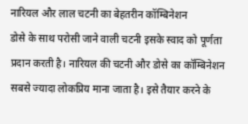नारियल और लाल चटनी का बेहतरीन कॉम्बिनेशन
डोसे के साथ परोसी जाने वाली चटनी इसके स्वाद को पूर्णता प्रदान करती है। नारियल की चटनी और डोसे का कॉम्बिनेशन सबसे ज्यादा लोकप्रिय माना जाता है। इसे तैयार करने के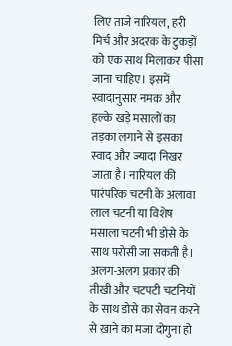लिए ताजे नारियल, हरी मिर्च और अदरक के टुकड़ों को एक साथ मिलाकर पीसा जाना चाहिए। इसमें स्वादानुसार नमक और हल्के खड़े मसालों का तड़का लगाने से इसका स्वाद और ज्यादा निखर जाता है। नारियल की पारंपरिक चटनी के अलावा लाल चटनी या विशेष मसाला चटनी भी डोसे के साथ परोसी जा सकती है। अलग-अलग प्रकार की तीखी और चटपटी चटनियों के साथ डोसे का सेवन करने से खाने का मजा दोगुना हो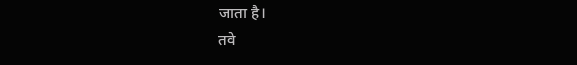जाता है।
तवे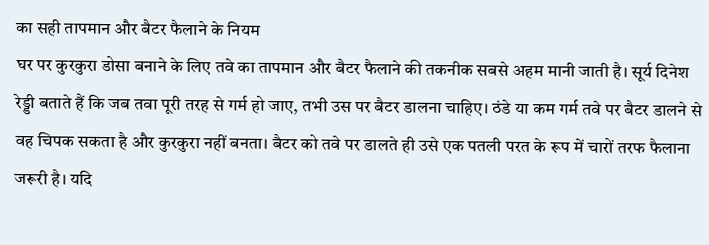का सही तापमान और बैटर फैलाने के नियम
घर पर कुरकुरा डोसा बनाने के लिए तवे का तापमान और बैटर फैलाने की तकनीक सबसे अहम मानी जाती है। सूर्य दिनेश रेड्डी बताते हैं कि जब तवा पूरी तरह से गर्म हो जाए, तभी उस पर बैटर डालना चाहिए। ठंडे या कम गर्म तवे पर बैटर डालने से वह चिपक सकता है और कुरकुरा नहीं बनता। बैटर को तवे पर डालते ही उसे एक पतली परत के रूप में चारों तरफ फैलाना जरूरी है। यदि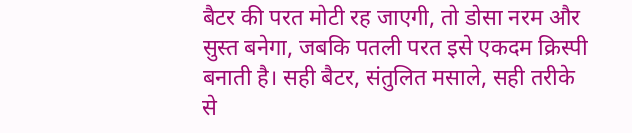बैटर की परत मोटी रह जाएगी, तो डोसा नरम और सुस्त बनेगा, जबकि पतली परत इसे एकदम क्रिस्पी बनाती है। सही बैटर, संतुलित मसाले, सही तरीके से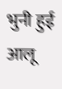भुनी हुई आलू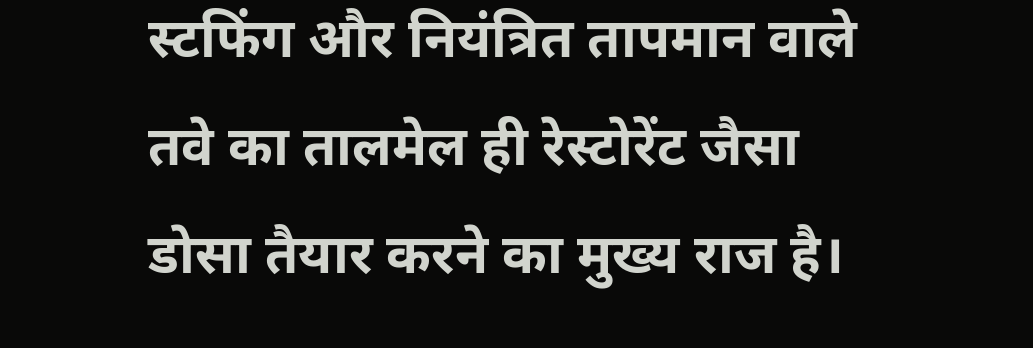स्टफिंग और नियंत्रित तापमान वाले तवे का तालमेल ही रेस्टोरेंट जैसा डोसा तैयार करने का मुख्य राज है।